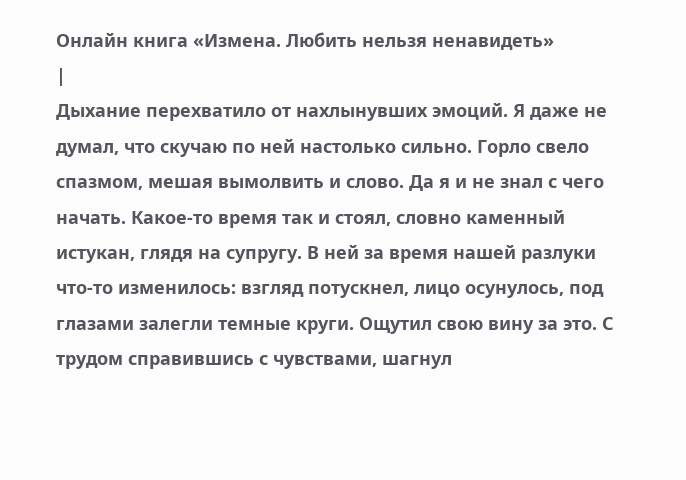Онлайн книга «Измена. Любить нельзя ненавидеть»
|
Дыхание перехватило от нахлынувших эмоций. Я даже не думал, что скучаю по ней настолько сильно. Горло свело спазмом, мешая вымолвить и слово. Да я и не знал с чего начать. Какое-то время так и стоял, словно каменный истукан, глядя на супругу. В ней за время нашей разлуки что-то изменилось: взгляд потускнел, лицо осунулось, под глазами залегли темные круги. Ощутил свою вину за это. С трудом справившись с чувствами, шагнул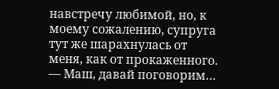навстречу любимой, но, к моему сожалению, супруга тут же шарахнулась от меня, как от прокаженного. — Маш, давай поговорим…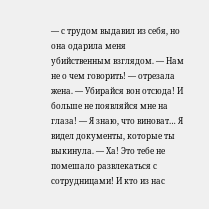— с трудом выдавил из себя, но она одарила меня убийственным взглядом. — Нам не о чем говорить! — отрезала жена. — Убирайся вон отсюда! И больше не появляйся мне на глаза! — Я знаю, что виноват… Я видел документы, которые ты выкинула. — Ха! Это тебе не помешало развлекаться с сотрудницами! И кто из нас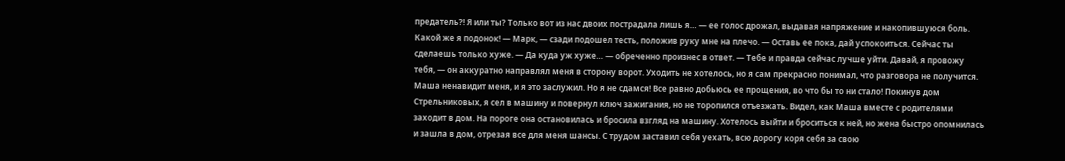предатель?! Я или ты? Только вот из нас двоих пострадала лишь я… — ее голос дрожал, выдавая напряжение и накопившуюся боль. Какой же я подонок! — Марк, — сзади подошел тесть, положив руку мне на плечо. — Оставь ее пока, дай успокоиться. Сейчас ты сделаешь только хуже. — Да куда уж хуже… — обреченно произнес в ответ. — Тебе и правда сейчас лучше уйти. Давай, я провожу тебя, — он аккуратно направлял меня в сторону ворот. Уходить не хотелось, но я сам прекрасно понимал, что разговора не получится. Маша ненавидит меня, и я это заслужил. Но я не сдамся! Все равно добьюсь ее прощения, во что бы то ни стало! Покинув дом Стрельниковых, я сел в машину и повернул ключ зажигания, но не торопился отъезжать. Видел, как Маша вместе с родителями заходит в дом. На пороге она остановилась и бросила взгляд на машину. Хотелось выйти и броситься к ней, но жена быстро опомнилась и зашла в дом, отрезая все для меня шансы. С трудом заставил себя уехать, всю дорогу коря себя за свою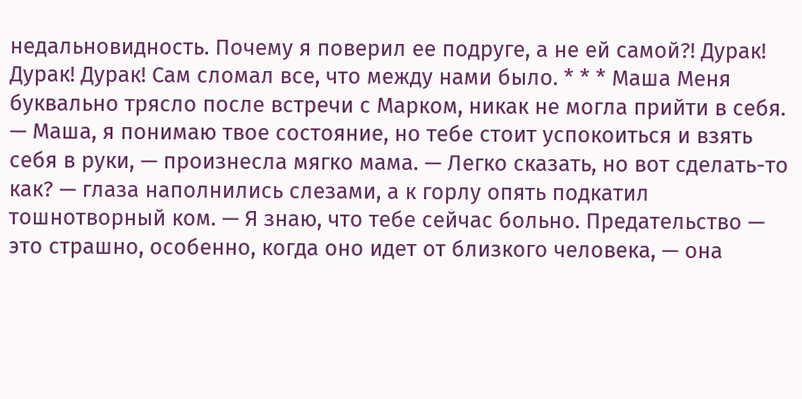недальновидность. Почему я поверил ее подруге, а не ей самой?! Дурак! Дурак! Дурак! Сам сломал все, что между нами было. * * * Маша Меня буквально трясло после встречи с Марком, никак не могла прийти в себя. — Маша, я понимаю твое состояние, но тебе стоит успокоиться и взять себя в руки, — произнесла мягко мама. — Легко сказать, но вот сделать-то как? — глаза наполнились слезами, а к горлу опять подкатил тошнотворный ком. — Я знаю, что тебе сейчас больно. Предательство — это страшно, особенно, когда оно идет от близкого человека, — она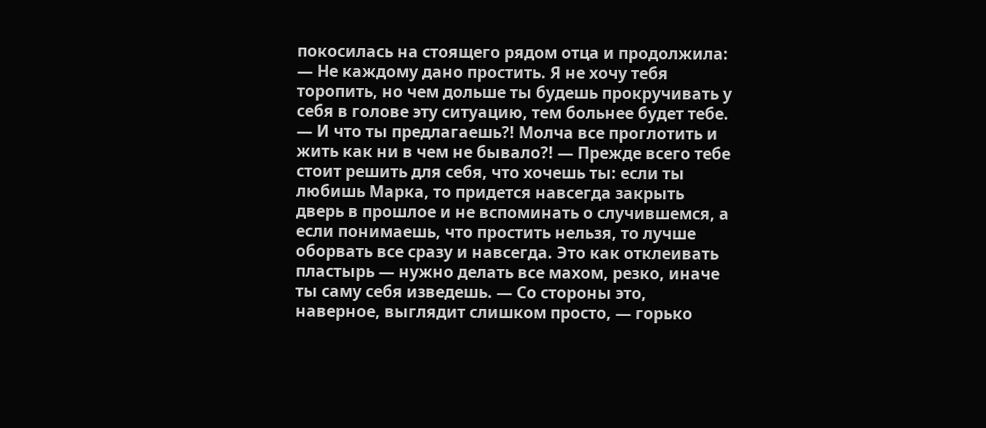покосилась на стоящего рядом отца и продолжила: — Не каждому дано простить. Я не хочу тебя торопить, но чем дольше ты будешь прокручивать у себя в голове эту ситуацию, тем больнее будет тебе. — И что ты предлагаешь?! Молча все проглотить и жить как ни в чем не бывало?! — Прежде всего тебе стоит решить для себя, что хочешь ты: если ты любишь Марка, то придется навсегда закрыть дверь в прошлое и не вспоминать о случившемся, а если понимаешь, что простить нельзя, то лучше оборвать все сразу и навсегда. Это как отклеивать пластырь — нужно делать все махом, резко, иначе ты саму себя изведешь. — Со стороны это, наверное, выглядит слишком просто, — горько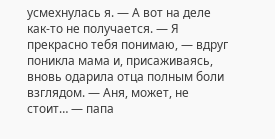усмехнулась я. — А вот на деле как-то не получается. — Я прекрасно тебя понимаю, — вдруг поникла мама и, присаживаясь, вновь одарила отца полным боли взглядом. — Аня, может, не стоит… — папа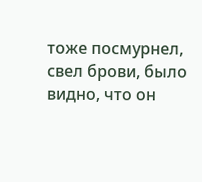тоже посмурнел, свел брови, было видно, что он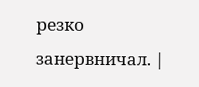резко занервничал. |